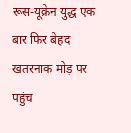रूस-यूक्रेन युद्ध एक बार फिर बेहद खतरनाक मोड़ पर पहुंच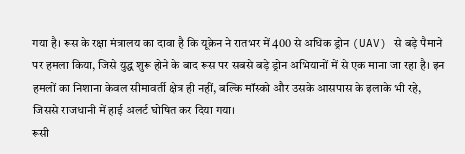गया है। रूस के रक्षा मंत्रालय का दावा है कि यूक्रेन ने रातभर में 400 से अधिक ड्रोन (UAV) से बड़े पैमाने पर हमला किया, जिसे युद्ध शुरू होने के बाद रूस पर सबसे बड़े ड्रोन अभियानों में से एक माना जा रहा है। इन हमलों का निशाना केवल सीमावर्ती क्षेत्र ही नहीं, बल्कि मॉस्को और उसके आसपास के इलाके भी रहे, जिससे राजधानी में हाई अलर्ट घोषित कर दिया गया।
रूसी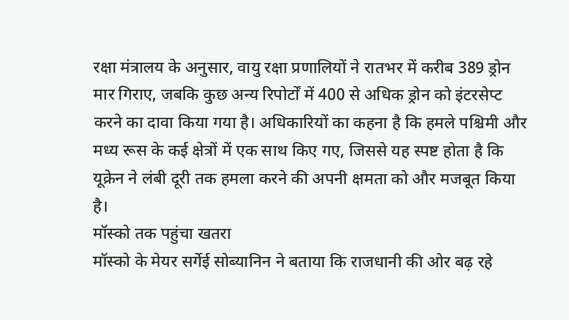रक्षा मंत्रालय के अनुसार, वायु रक्षा प्रणालियों ने रातभर में करीब 389 ड्रोन मार गिराए, जबकि कुछ अन्य रिपोर्टों में 400 से अधिक ड्रोन को इंटरसेप्ट करने का दावा किया गया है। अधिकारियों का कहना है कि हमले पश्चिमी और मध्य रूस के कई क्षेत्रों में एक साथ किए गए, जिससे यह स्पष्ट होता है कि यूक्रेन ने लंबी दूरी तक हमला करने की अपनी क्षमता को और मजबूत किया है।
मॉस्को तक पहुंचा खतरा
मॉस्को के मेयर सर्गेई सोब्यानिन ने बताया कि राजधानी की ओर बढ़ रहे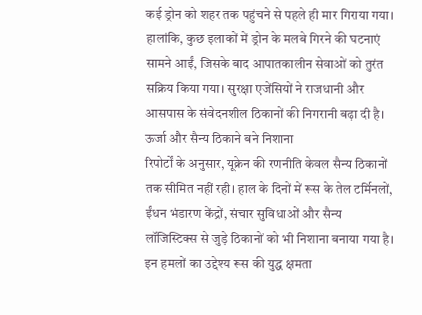कई ड्रोन को शहर तक पहुंचने से पहले ही मार गिराया गया। हालांकि, कुछ इलाकों में ड्रोन के मलबे गिरने की घटनाएं सामने आईं, जिसके बाद आपातकालीन सेवाओं को तुरंत सक्रिय किया गया। सुरक्षा एजेंसियों ने राजधानी और आसपास के संवेदनशील ठिकानों की निगरानी बढ़ा दी है।
ऊर्जा और सैन्य ठिकाने बने निशाना
रिपोर्टों के अनुसार, यूक्रेन की रणनीति केवल सैन्य ठिकानों तक सीमित नहीं रही। हाल के दिनों में रूस के तेल टर्मिनलों, ईंधन भंडारण केंद्रों, संचार सुविधाओं और सैन्य लॉजिस्टिक्स से जुड़े ठिकानों को भी निशाना बनाया गया है। इन हमलों का उद्देश्य रूस की युद्ध क्षमता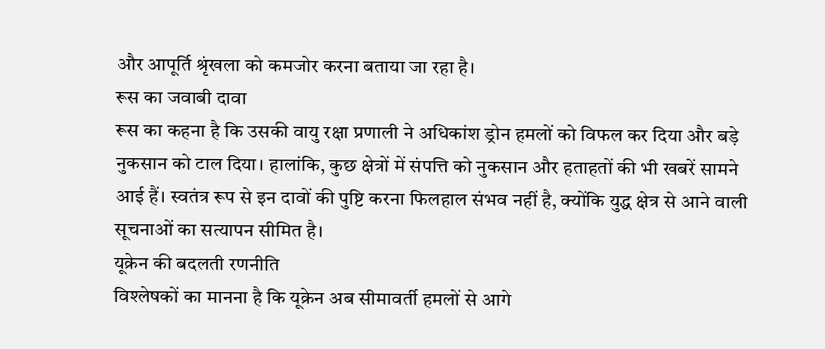और आपूर्ति श्रृंखला को कमजोर करना बताया जा रहा है।
रूस का जवाबी दावा
रूस का कहना है कि उसकी वायु रक्षा प्रणाली ने अधिकांश ड्रोन हमलों को विफल कर दिया और बड़े नुकसान को टाल दिया। हालांकि, कुछ क्षेत्रों में संपत्ति को नुकसान और हताहतों की भी खबरें सामने आई हैं। स्वतंत्र रूप से इन दावों की पुष्टि करना फिलहाल संभव नहीं है, क्योंकि युद्ध क्षेत्र से आने वाली सूचनाओं का सत्यापन सीमित है।
यूक्रेन की बदलती रणनीति
विश्लेषकों का मानना है कि यूक्रेन अब सीमावर्ती हमलों से आगे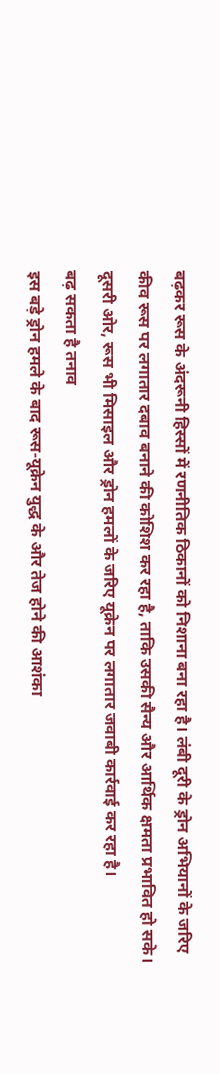बढ़कर रूस के अंदरूनी हिस्सों में रणनीतिक ठिकानों को निशाना बना रहा है। लंबी दूरी के ड्रोन अभियानों के जरिए कीव रूस पर लगातार दबाव बनाने की कोशिश कर रहा है, ताकि उसकी सैन्य और आर्थिक क्षमता प्रभावित हो सके। दूसरी ओर, रूस भी मिसाइल और ड्रोन हमलों के जरिए यूक्रेन पर लगातार जवाबी कार्रवाई कर रहा है।
बढ़ सकता है तनाव
इस बड़े ड्रोन हमले के बाद रूस-यूक्रेन युद्ध के और तेज होने की आशंका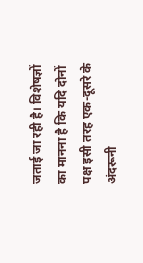जताई जा रही है। विशेषज्ञों का मानना है कि यदि दोनों पक्ष इसी तरह एक-दूसरे के अंदरूनी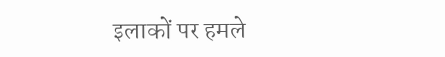इलाकों पर हमले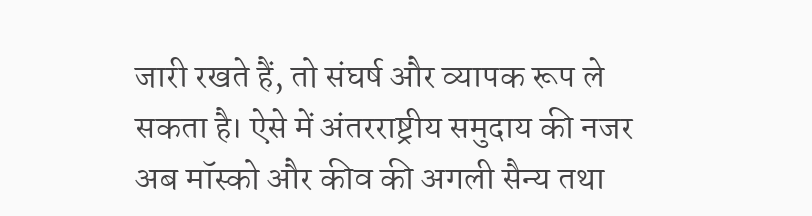जारी रखते हैं, तो संघर्ष और व्यापक रूप ले सकता है। ऐसे में अंतरराष्ट्रीय समुदाय की नजर अब मॉस्को और कीव की अगली सैन्य तथा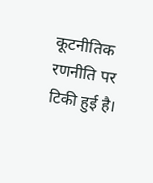कूटनीतिक रणनीति पर टिकी हुई है।